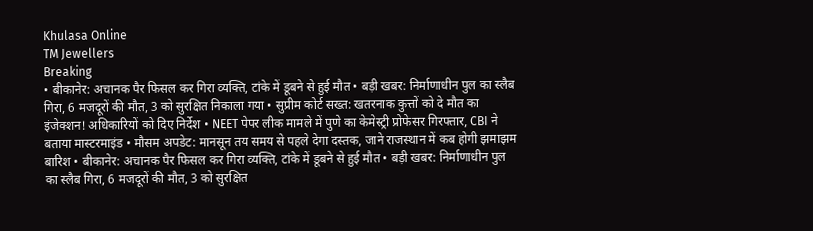Khulasa Online
TM Jewellers
Breaking
• बीकानेर: अचानक पैर फिसल कर गिरा व्यक्ति, टांके में डूबने से हुई मौत • बड़ी खबर: निर्माणाधीन पुल का स्लैब गिरा, 6 मजदूरों की मौत, 3 को सुरक्षित निकाला गया • सुप्रीम कोर्ट सख्त: खतरनाक कुत्तों को दे मौत का इंजेक्शन! अधिकारियों को दिए निर्देश • NEET पेपर लीक मामले में पुणे का केमेस्ट्री प्रोफेसर गिरफ्तार, CBI ने बताया मास्टरमाइंड • मौसम अपडेट: मानसून तय समय से पहले देगा दस्तक, जाने राजस्थान में कब होगी झमाझम बारिश • बीकानेर: अचानक पैर फिसल कर गिरा व्यक्ति, टांके में डूबने से हुई मौत • बड़ी खबर: निर्माणाधीन पुल का स्लैब गिरा, 6 मजदूरों की मौत, 3 को सुरक्षित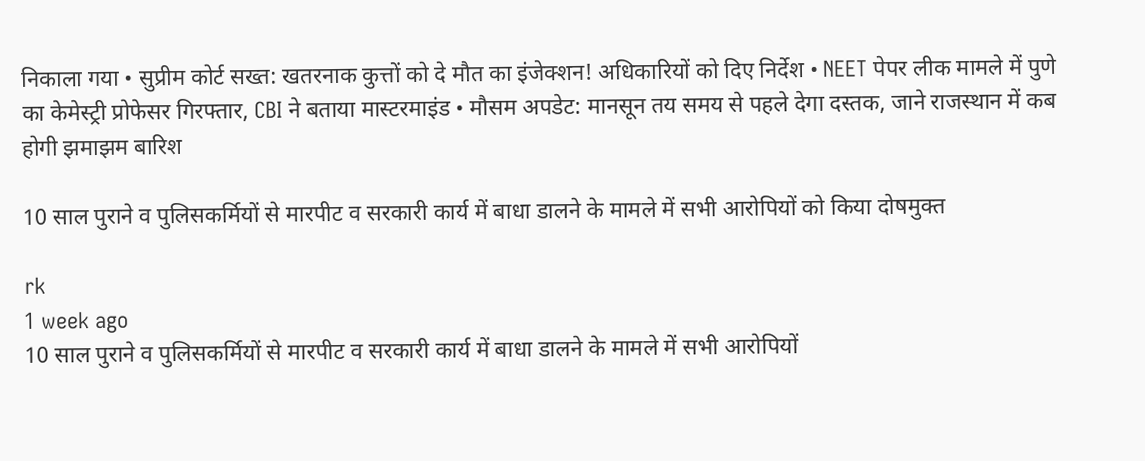निकाला गया • सुप्रीम कोर्ट सख्त: खतरनाक कुत्तों को दे मौत का इंजेक्शन! अधिकारियों को दिए निर्देश • NEET पेपर लीक मामले में पुणे का केमेस्ट्री प्रोफेसर गिरफ्तार, CBI ने बताया मास्टरमाइंड • मौसम अपडेट: मानसून तय समय से पहले देगा दस्तक, जाने राजस्थान में कब होगी झमाझम बारिश

10 साल पुराने व पुलिसकर्मियों से मारपीट व सरकारी कार्य में बाधा डालने के मामले में सभी आरोपियों को किया दोषमुक्त

rk
1 week ago
10 साल पुराने व पुलिसकर्मियों से मारपीट व सरकारी कार्य में बाधा डालने के मामले में सभी आरोपियों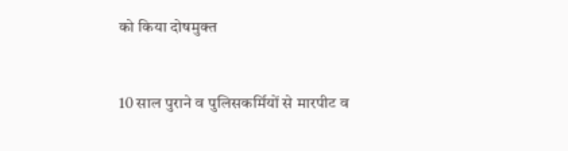को किया दोषमुक्त


10 साल पुराने व पुलिसकर्मियों से मारपीट व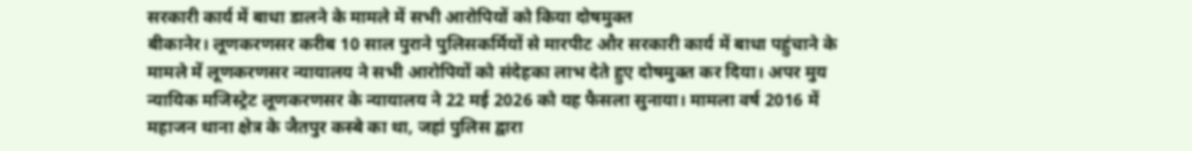सरकारी कार्य में बाधा डालने के मामले में सभी आरोपियों को किया दोषमुक्त
बीकानेर। लूणकरणसर करीब 10 साल पुराने पुलिसकर्मियों से मारपीट और सरकारी कार्य में बाधा पहुंचाने के मामले में लूणकरणसर न्यायालय ने सभी आरोपियों को संदेहका लाभ देते हुए दोषमुक्त कर दिया। अपर मुय न्यायिक मजिस्ट्रेट लूणकरणसर के न्यायालय ने 22 मई 2026 को यह फैसला सुनाया। मामला वर्ष 2016 में महाजन थाना क्षेत्र के जैतपुर कस्बे का था, जहां पुलिस द्वारा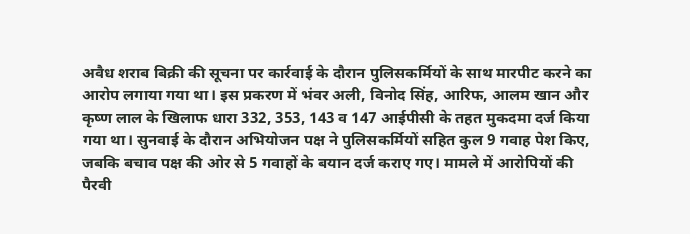अवैध शराब बिक्री की सूचना पर कार्रवाई के दौरान पुलिसकर्मियों के साथ मारपीट करने का आरोप लगाया गया था। इस प्रकरण में भंवर अली, विनोद सिंह, आरिफ, आलम खान और कृष्ण लाल के खिलाफ धारा 332, 353, 143 व 147 आईपीसी के तहत मुकदमा दर्ज किया गया था। सुनवाई के दौरान अभियोजन पक्ष ने पुलिसकर्मियों सहित कुल 9 गवाह पेश किए, जबकि बचाव पक्ष की ओर से 5 गवाहों के बयान दर्ज कराए गए। मामले में आरोपियों की पैरवी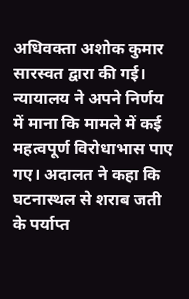अधिवक्ता अशोक कुमार सारस्वत द्वारा की गई। न्यायालय ने अपने निर्णय में माना कि मामले में कई महत्वपूर्ण विरोधाभास पाए गए। अदालत ने कहा कि घटनास्थल से शराब जती के पर्याप्त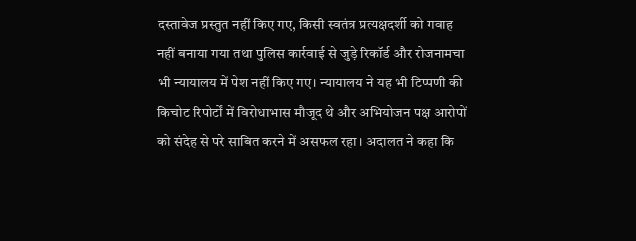दस्तावेज प्रस्तुत नहीं किए गए, किसी स्वतंत्र प्रत्यक्षदर्शी को गवाह नहीं बनाया गया तथा पुलिस कार्रवाई से जुड़े रिकॉर्ड और रोजनामचा भी न्यायालय में पेश नहीं किए गए। न्यायालय ने यह भी टिप्पणी की किचोट रिपोर्टों में विरोधाभास मौजूद थे और अभियोजन पक्ष आरोपों को संदेह से परे साबित करने में असफल रहा। अदालत ने कहा कि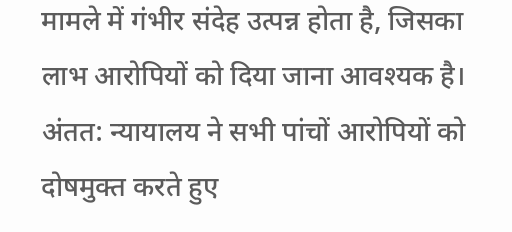मामले में गंभीर संदेह उत्पन्न होता है, जिसका लाभ आरोपियों को दिया जाना आवश्यक है। अंतत: न्यायालय ने सभी पांचों आरोपियों को दोषमुक्त करते हुए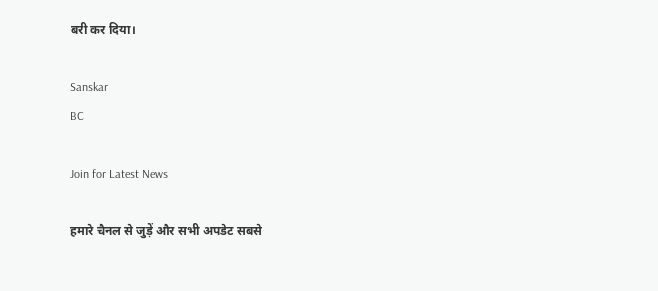बरी कर दिया।

Sanskar
BC

Join for Latest News

हमारे चैनल से जुड़ें और सभी अपडेट सबसे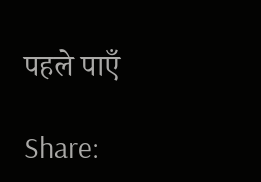पहले पाएँ

Share: